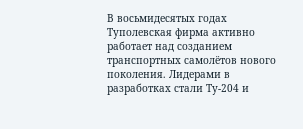В восьмидесятых годах Туполевская фирма активно работает над созданием транспортных самолётов нового поколения. Лидерами в разработках стали Ту-204 и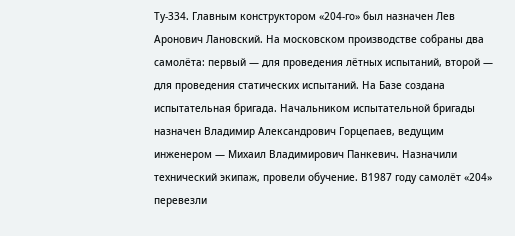Ту-334. Главным конструктором «204-го» был назначен Лев Аронович Лановский. На московском производстве собраны два самолёта: первый — для проведения лётных испытаний, второй — для проведения статических испытаний. На Базе создана испытательная бригада. Начальником испытательной бригады назначен Владимир Александрович Горцепаев, ведущим инженером — Михаил Владимирович Панкевич. Назначили технический экипаж, провели обучение. В1987 году самолёт «204» перевезли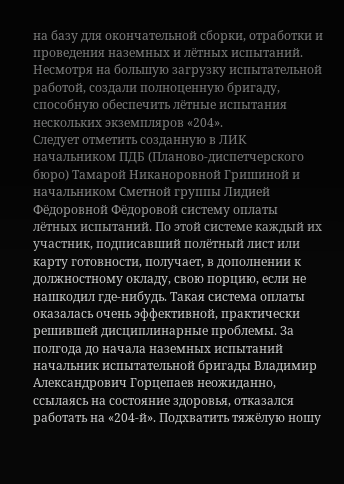на базу для окончательной сборки, отработки и проведения наземных и лётных испытаний. Несмотря на большую загрузку испытательной работой, создали полноценную бригаду, способную обеспечить лётные испытания нескольких экземпляров «204».
Следует отметить созданную в ЛИК начальником ПДБ (Планово-диспетчерского бюро) Тамарой Никаноровной Гришиной и начальником Сметной группы Лидией Фёдоровной Фёдоровой систему оплаты лётных испытаний. По этой системе каждый их участник, подписавший полётный лист или карту готовности, получает, в дополнении к должностному окладу, свою порцию, если не нашкодил где-нибудь. Такая система оплаты оказалась очень эффективной, практически решившей дисциплинарные проблемы. За полгода до начала наземных испытаний начальник испытательной бригады Владимир Александрович Горцепаев неожиданно, ссылаясь на состояние здоровья, отказался работать на «204-й». Подхватить тяжёлую ношу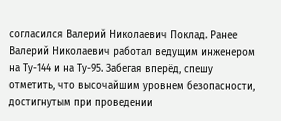согласился Валерий Николаевич Поклад. Ранее Валерий Николаевич работал ведущим инженером на Ту-144 и на Ту-95. Забегая вперёд, спешу отметить, что высочайшим уровнем безопасности, достигнутым при проведении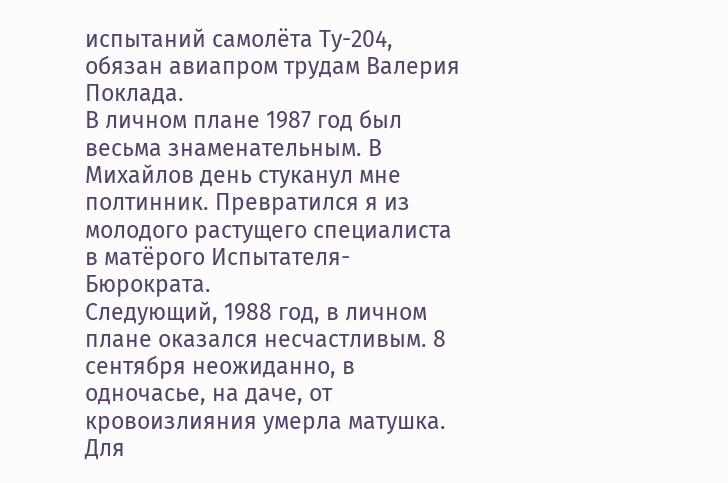испытаний самолёта Ту-204, обязан авиапром трудам Валерия Поклада.
В личном плане 1987 год был весьма знаменательным. В Михайлов день стуканул мне полтинник. Превратился я из молодого растущего специалиста в матёрого Испытателя- Бюрократа.
Следующий, 1988 год, в личном плане оказался несчастливым. 8 сентября неожиданно, в одночасье, на даче, от кровоизлияния умерла матушка. Для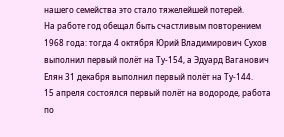нашего семейства это стало тяжелейшей потерей.
На работе год обещал быть счастливым повторением 1968 года: тогда 4 октября Юрий Владимирович Сухов выполнил первый полёт на Ту-154, а Эдуард Ваганович Елян 31 декабря выполнил первый полёт на Ту-144.
15 апреля состоялся первый полёт на водороде, работа по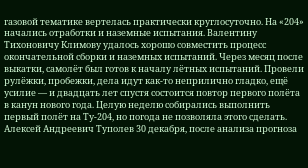газовой тематике вертелась практически круглосуточно. На «204» начались отработки и наземные испытания. Валентину Тихоновичу Климову удалось хорошо совместить процесс окончательной сборки и наземных испытаний. Через месяц после выкатки, самолёт был готов к началу лётных испытаний. Провели рулёжки, пробежки, дела идут как-то неприлично гладко, ещё усилие — и двадцать лет спустя состоится повтор первого полёта в канун нового года. Целую неделю собирались выполнить первый полёт на Ту-204, но погода не позволяла этого сделать. Алексей Андреевич Туполев 30 декабря, после анализа прогноза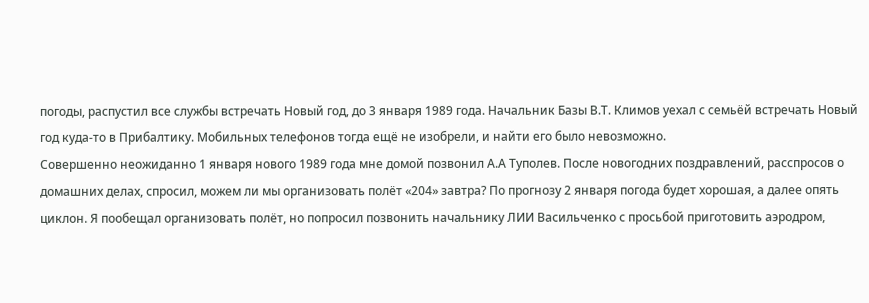погоды, распустил все службы встречать Новый год, до 3 января 1989 года. Начальник Базы В.Т. Климов уехал с семьёй встречать Новый год куда-то в Прибалтику. Мобильных телефонов тогда ещё не изобрели, и найти его было невозможно.
Совершенно неожиданно 1 января нового 1989 года мне домой позвонил А.А Туполев. После новогодних поздравлений, расспросов о домашних делах, спросил, можем ли мы организовать полёт «204» завтра? По прогнозу 2 января погода будет хорошая, а далее опять циклон. Я пообещал организовать полёт, но попросил позвонить начальнику ЛИИ Васильченко с просьбой приготовить аэродром,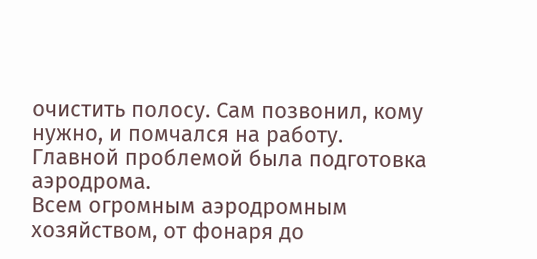очистить полосу. Сам позвонил, кому нужно, и помчался на работу. Главной проблемой была подготовка аэродрома.
Всем огромным аэродромным хозяйством, от фонаря до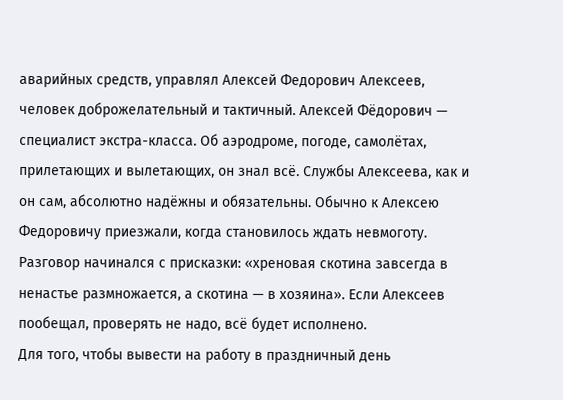аварийных средств, управлял Алексей Федорович Алексеев, человек доброжелательный и тактичный. Алексей Фёдорович — специалист экстра-класса. Об аэродроме, погоде, самолётах, прилетающих и вылетающих, он знал всё. Службы Алексеева, как и он сам, абсолютно надёжны и обязательны. Обычно к Алексею Федоровичу приезжали, когда становилось ждать невмоготу. Разговор начинался с присказки: «хреновая скотина завсегда в ненастье размножается, а скотина — в хозяина». Если Алексеев пообещал, проверять не надо, всё будет исполнено.
Для того, чтобы вывести на работу в праздничный день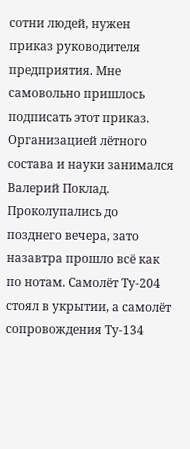сотни людей, нужен приказ руководителя предприятия. Мне самовольно пришлось подписать этот приказ. Организацией лётного состава и науки занимался Валерий Поклад. Проколупались до позднего вечера, зато назавтра прошло всё как по нотам. Самолёт Ту-204 стоял в укрытии, а самолёт сопровождения Ту-134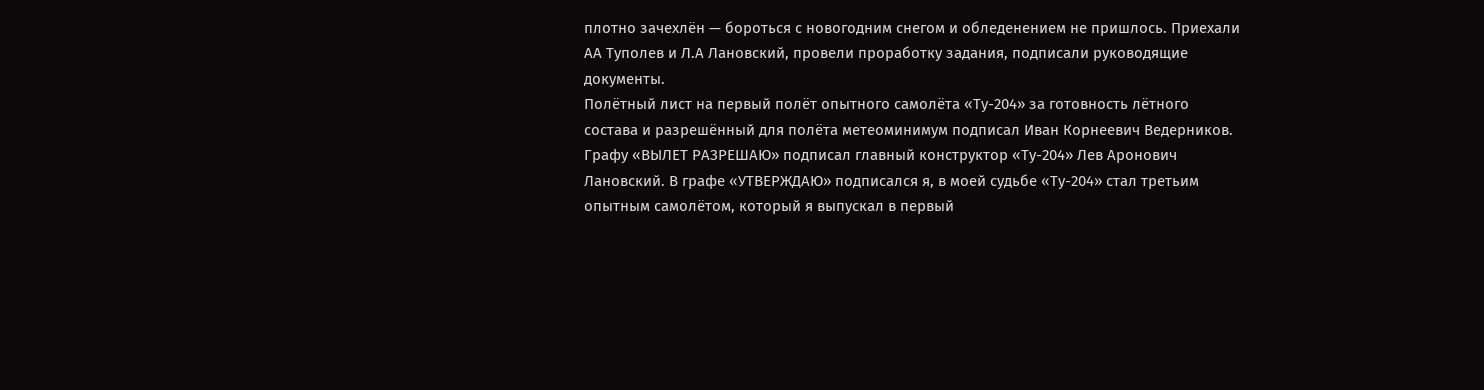плотно зачехлён — бороться с новогодним снегом и обледенением не пришлось. Приехали АА Туполев и Л.А Лановский, провели проработку задания, подписали руководящие документы.
Полётный лист на первый полёт опытного самолёта «Ту-204» за готовность лётного состава и разрешённый для полёта метеоминимум подписал Иван Корнеевич Ведерников. Графу «ВЫЛЕТ РАЗРЕШАЮ» подписал главный конструктор «Ту-204» Лев Аронович Лановский. В графе «УТВЕРЖДАЮ» подписался я, в моей судьбе «Ту-204» стал третьим опытным самолётом, который я выпускал в первый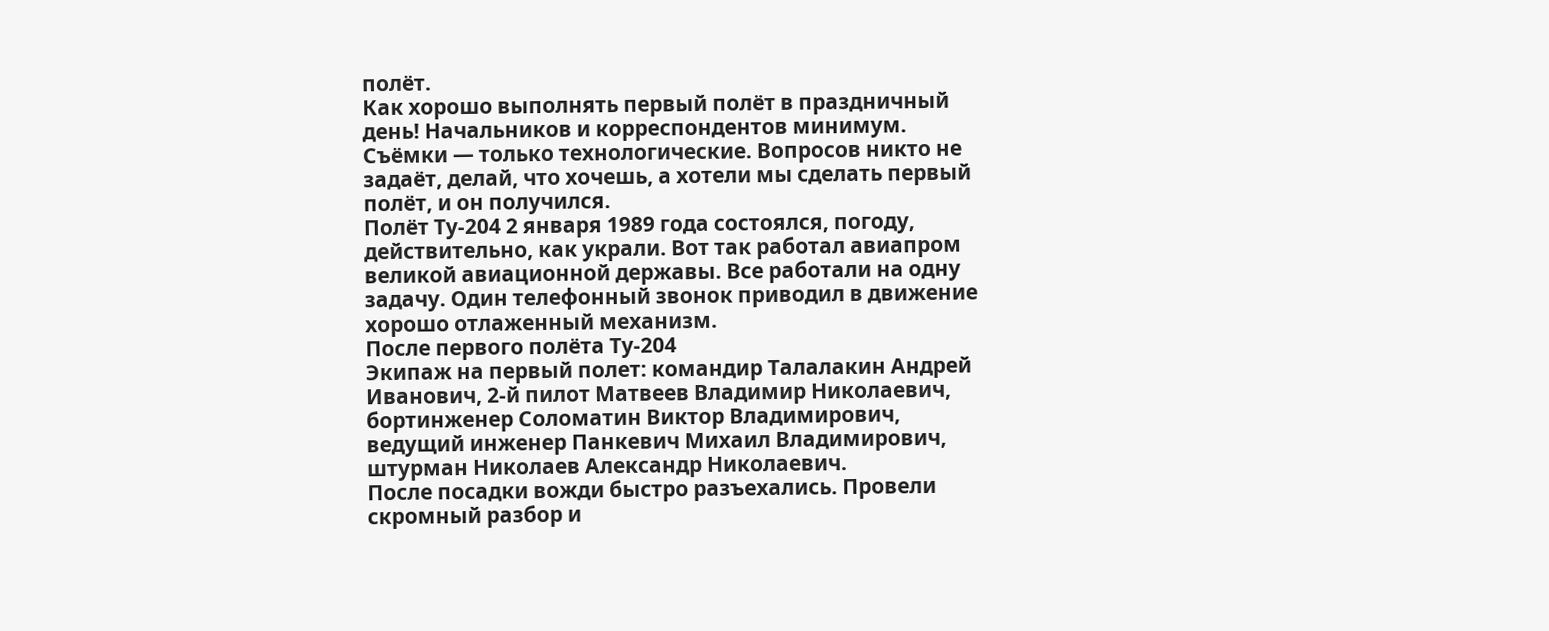полёт.
Как хорошо выполнять первый полёт в праздничный день! Начальников и корреспондентов минимум. Съёмки — только технологические. Вопросов никто не задаёт, делай, что хочешь, а хотели мы сделать первый полёт, и он получился.
Полёт Ту-204 2 января 1989 года состоялся, погоду, действительно, как украли. Вот так работал авиапром великой авиационной державы. Все работали на одну задачу. Один телефонный звонок приводил в движение хорошо отлаженный механизм.
После первого полёта Ту-204
Экипаж на первый полет: командир Талалакин Андрей Иванович, 2-й пилот Матвеев Владимир Николаевич, бортинженер Соломатин Виктор Владимирович, ведущий инженер Панкевич Михаил Владимирович, штурман Николаев Александр Николаевич.
После посадки вожди быстро разъехались. Провели скромный разбор и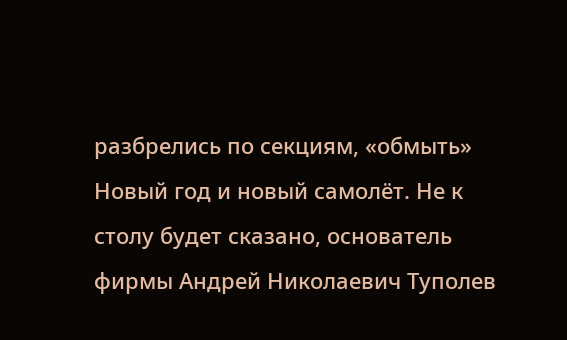разбрелись по секциям, «обмыть» Новый год и новый самолёт. Не к столу будет сказано, основатель фирмы Андрей Николаевич Туполев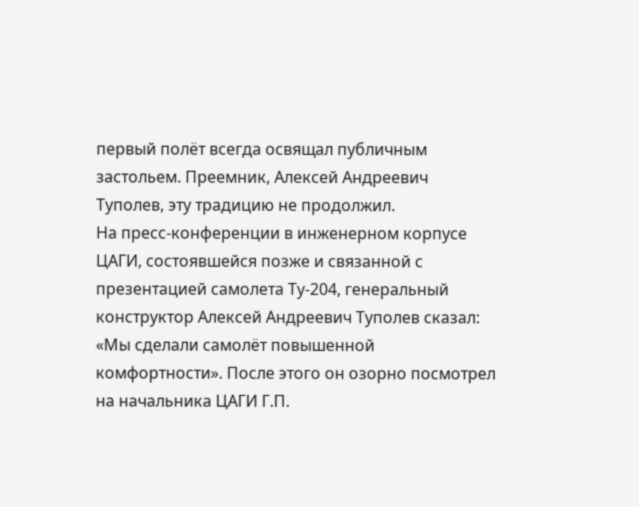первый полёт всегда освящал публичным застольем. Преемник, Алексей Андреевич Туполев, эту традицию не продолжил.
На пресс-конференции в инженерном корпусе ЦАГИ, состоявшейся позже и связанной с презентацией самолета Ту-204, генеральный конструктор Алексей Андреевич Туполев сказал: «Мы сделали самолёт повышенной комфортности». После этого он озорно посмотрел на начальника ЦАГИ Г.П.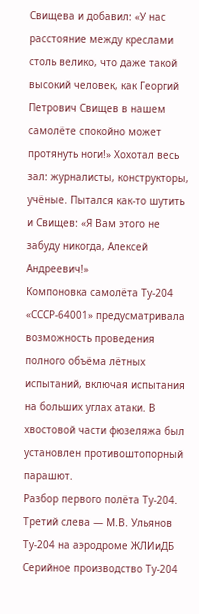Свищева и добавил: «У нас расстояние между креслами столь велико, что даже такой высокий человек, как Георгий Петрович Свищев в нашем самолёте спокойно может протянуть ноги!» Хохотал весь зал: журналисты, конструкторы, учёные. Пытался как-то шутить и Свищев: «Я Вам этого не забуду никогда, Алексей Андреевич!»
Компоновка самолёта Ту-204 «СССР-64001» предусматривала возможность проведения полного объёма лётных испытаний, включая испытания на больших углах атаки. В хвостовой части фюзеляжа был установлен противоштопорный парашют.
Разбор первого полёта Ту-204. Третий слева — М.В. Ульянов
Ту-204 на аэродроме ЖЛИиДБ
Серийное производство Ту-204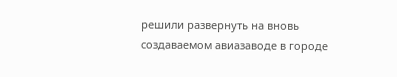решили развернуть на вновь создаваемом авиазаводе в городе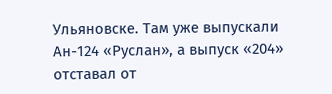Ульяновске. Там уже выпускали Ан-124 «Руслан», а выпуск «204» отставал от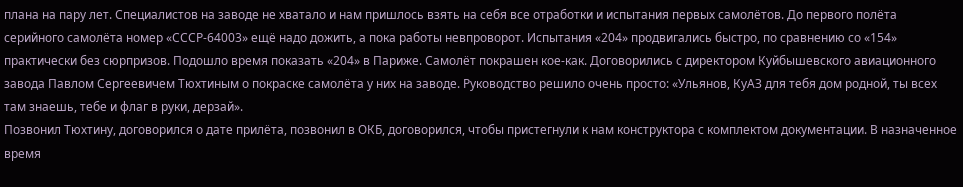плана на пару лет. Специалистов на заводе не хватало и нам пришлось взять на себя все отработки и испытания первых самолётов. До первого полёта серийного самолёта номер «СССР-64003» ещё надо дожить, а пока работы невпроворот. Испытания «204» продвигались быстро, по сравнению со «154» практически без сюрпризов. Подошло время показать «204» в Париже. Самолёт покрашен кое-как. Договорились с директором Куйбышевского авиационного завода Павлом Сергеевичем Тюхтиным о покраске самолёта у них на заводе. Руководство решило очень просто: «Ульянов, КуАЗ для тебя дом родной, ты всех там знаешь, тебе и флаг в руки, дерзай».
Позвонил Тюхтину, договорился о дате прилёта, позвонил в ОКБ, договорился, чтобы пристегнули к нам конструктора с комплектом документации. В назначенное время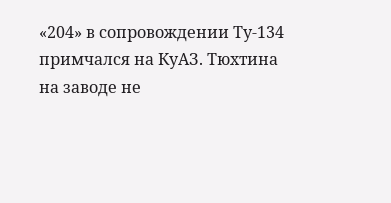«204» в сопровождении Ту-134 примчался на КуАЗ. Тюхтина на заводе не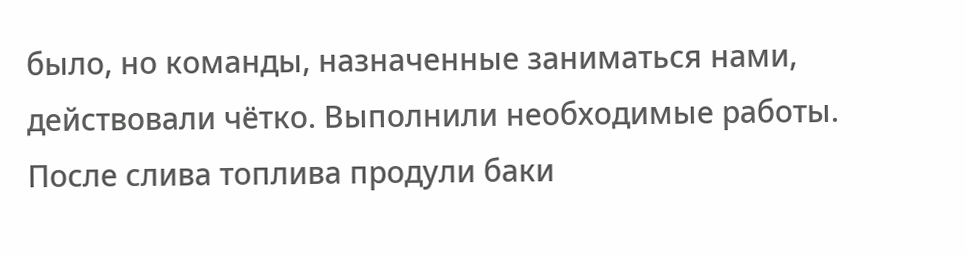было, но команды, назначенные заниматься нами, действовали чётко. Выполнили необходимые работы. После слива топлива продули баки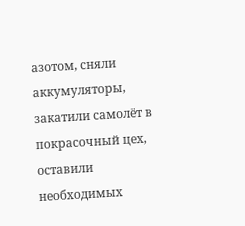азотом, сняли аккумуляторы, закатили самолёт в покрасочный цех, оставили необходимых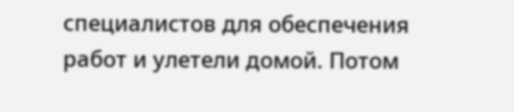специалистов для обеспечения работ и улетели домой. Потом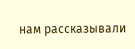нам рассказывали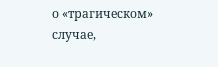о «трагическом» случае,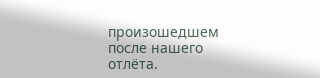произошедшем после нашего отлёта.